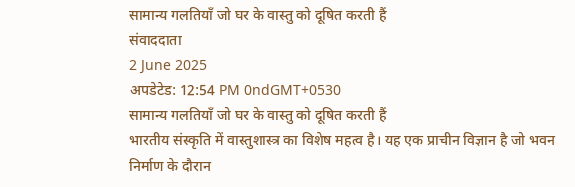सामान्य गलतियाँ जो घर के वास्तु को दूषित करती हैं
संवाददाता
2 June 2025
अपडेटेड: 12:54 PM 0ndGMT+0530
सामान्य गलतियाँ जो घर के वास्तु को दूषित करती हैं
भारतीय संस्कृति में वास्तुशास्त्र का विशेष महत्व है। यह एक प्राचीन विज्ञान है जो भवन निर्माण के दौरान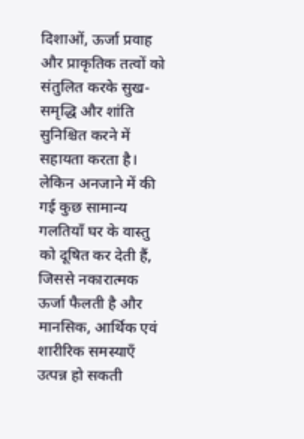दिशाओं, ऊर्जा प्रवाह और प्राकृतिक तत्वों को संतुलित करके सुख-समृद्धि और शांति सुनिश्चित करने में सहायता करता है। लेकिन अनजाने में की गई कुछ सामान्य गलतियाँ घर के वास्तु को दूषित कर देती हैं, जिससे नकारात्मक ऊर्जा फैलती है और मानसिक, आर्थिक एवं शारीरिक समस्याएँ उत्पन्न हो सकती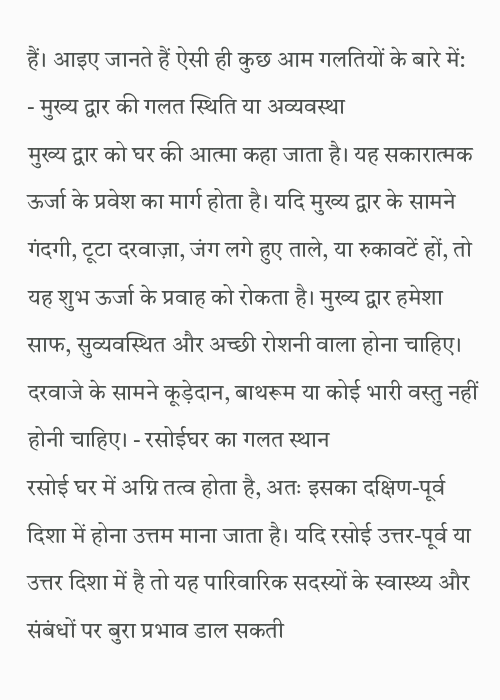हैं। आइए जानते हैं ऐसी ही कुछ आम गलतियों के बारे में:
- मुख्य द्वार की गलत स्थिति या अव्यवस्था
मुख्य द्वार को घर की आत्मा कहा जाता है। यह सकारात्मक ऊर्जा के प्रवेश का मार्ग होता है। यदि मुख्य द्वार के सामने गंदगी, टूटा दरवाज़ा, जंग लगे हुए ताले, या रुकावटें हों, तो यह शुभ ऊर्जा के प्रवाह को रोकता है। मुख्य द्वार हमेशा साफ, सुव्यवस्थित और अच्छी रोशनी वाला होना चाहिए। दरवाजे के सामने कूड़ेदान, बाथरूम या कोई भारी वस्तु नहीं होनी चाहिए। - रसोईघर का गलत स्थान
रसोई घर में अग्नि तत्व होता है, अतः इसका दक्षिण-पूर्व दिशा में होना उत्तम माना जाता है। यदि रसोई उत्तर-पूर्व या उत्तर दिशा में है तो यह पारिवारिक सदस्यों के स्वास्थ्य और संबंधों पर बुरा प्रभाव डाल सकती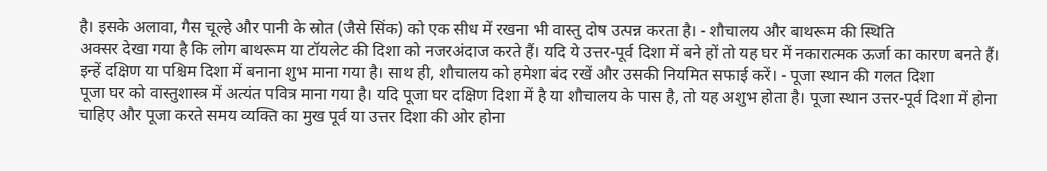है। इसके अलावा, गैस चूल्हे और पानी के स्रोत (जैसे सिंक) को एक सीध में रखना भी वास्तु दोष उत्पन्न करता है। - शौचालय और बाथरूम की स्थिति
अक्सर देखा गया है कि लोग बाथरूम या टॉयलेट की दिशा को नजरअंदाज करते हैं। यदि ये उत्तर-पूर्व दिशा में बने हों तो यह घर में नकारात्मक ऊर्जा का कारण बनते हैं। इन्हें दक्षिण या पश्चिम दिशा में बनाना शुभ माना गया है। साथ ही, शौचालय को हमेशा बंद रखें और उसकी नियमित सफाई करें। - पूजा स्थान की गलत दिशा
पूजा घर को वास्तुशास्त्र में अत्यंत पवित्र माना गया है। यदि पूजा घर दक्षिण दिशा में है या शौचालय के पास है, तो यह अशुभ होता है। पूजा स्थान उत्तर-पूर्व दिशा में होना चाहिए और पूजा करते समय व्यक्ति का मुख पूर्व या उत्तर दिशा की ओर होना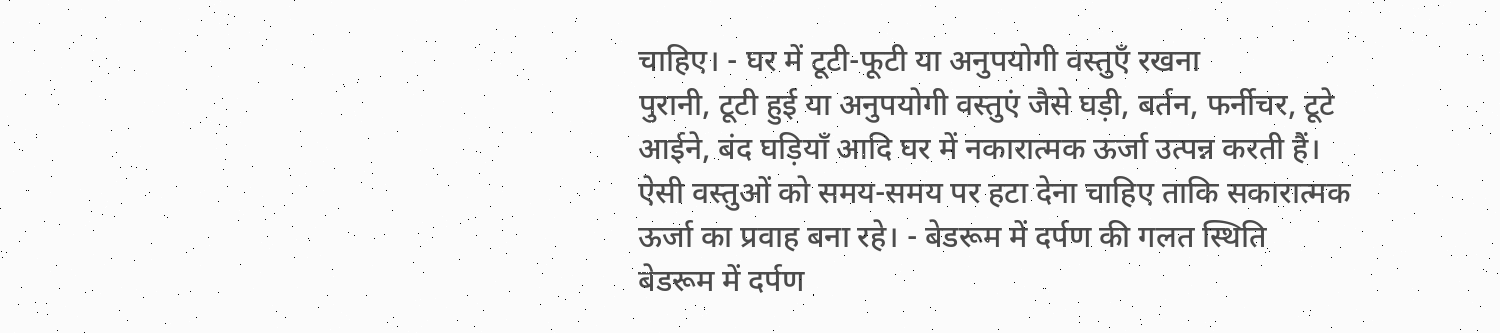चाहिए। - घर में टूटी-फूटी या अनुपयोगी वस्तुएँ रखना
पुरानी, टूटी हुई या अनुपयोगी वस्तुएं जैसे घड़ी, बर्तन, फर्नीचर, टूटे आईने, बंद घड़ियाँ आदि घर में नकारात्मक ऊर्जा उत्पन्न करती हैं। ऐसी वस्तुओं को समय-समय पर हटा देना चाहिए ताकि सकारात्मक ऊर्जा का प्रवाह बना रहे। - बेडरूम में दर्पण की गलत स्थिति
बेडरूम में दर्पण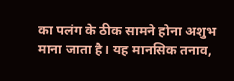का पलंग के ठीक सामने होना अशुभ माना जाता है। यह मानसिक तनाव,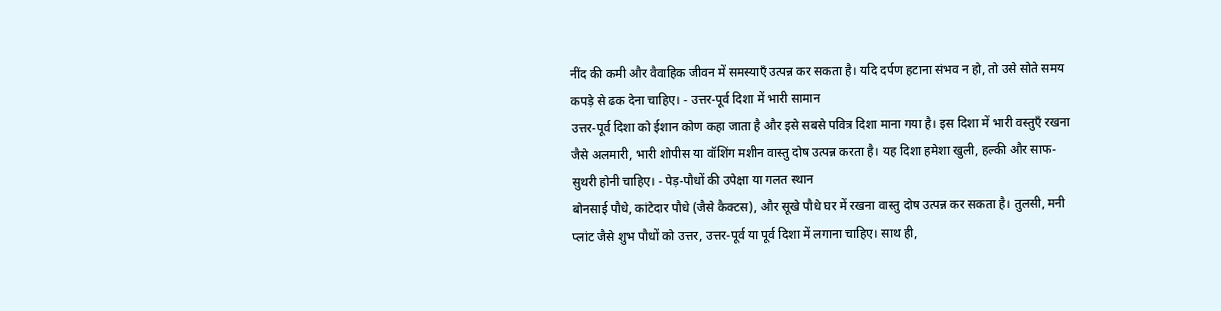नींद की कमी और वैवाहिक जीवन में समस्याएँ उत्पन्न कर सकता है। यदि दर्पण हटाना संभव न हो, तो उसे सोते समय कपड़े से ढक देना चाहिए। - उत्तर-पूर्व दिशा में भारी सामान
उत्तर-पूर्व दिशा को ईशान कोण कहा जाता है और इसे सबसे पवित्र दिशा माना गया है। इस दिशा में भारी वस्तुएँ रखना जैसे अलमारी, भारी शोपीस या वॉशिंग मशीन वास्तु दोष उत्पन्न करता है। यह दिशा हमेशा खुली, हल्की और साफ-सुथरी होनी चाहिए। - पेड़-पौधों की उपेक्षा या गलत स्थान
बोनसाई पौधे, कांटेदार पौधे (जैसे कैक्टस), और सूखे पौधे घर में रखना वास्तु दोष उत्पन्न कर सकता है। तुलसी, मनी प्लांट जैसे शुभ पौधों को उत्तर, उत्तर-पूर्व या पूर्व दिशा में लगाना चाहिए। साथ ही,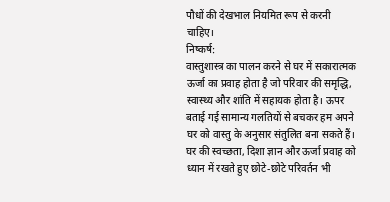पौधों की देखभाल नियमित रूप से करनी चाहिए।
निष्कर्ष:
वास्तुशास्त्र का पालन करने से घर में सकारात्मक ऊर्जा का प्रवाह होता है जो परिवार की समृद्धि, स्वास्थ्य और शांति में सहायक होता है। ऊपर बताई गई सामान्य गलतियों से बचकर हम अपने घर को वास्तु के अनुसार संतुलित बना सकते हैं। घर की स्वच्छता, दिशा ज्ञान और ऊर्जा प्रवाह को ध्यान में रखते हुए छोटे-छोटे परिवर्तन भी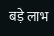बड़े लाभ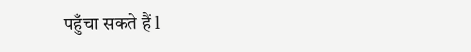पहुँचा सकते हैं l